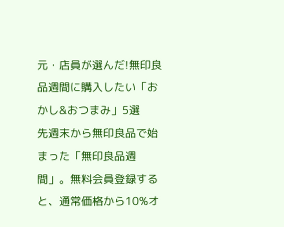元・店員が選んだ!無印良品週間に購入したい「おかし&おつまみ」5選
先週末から無印良品で始まった「無印良品週間」。無料会員登録すると、通常価格から10%オ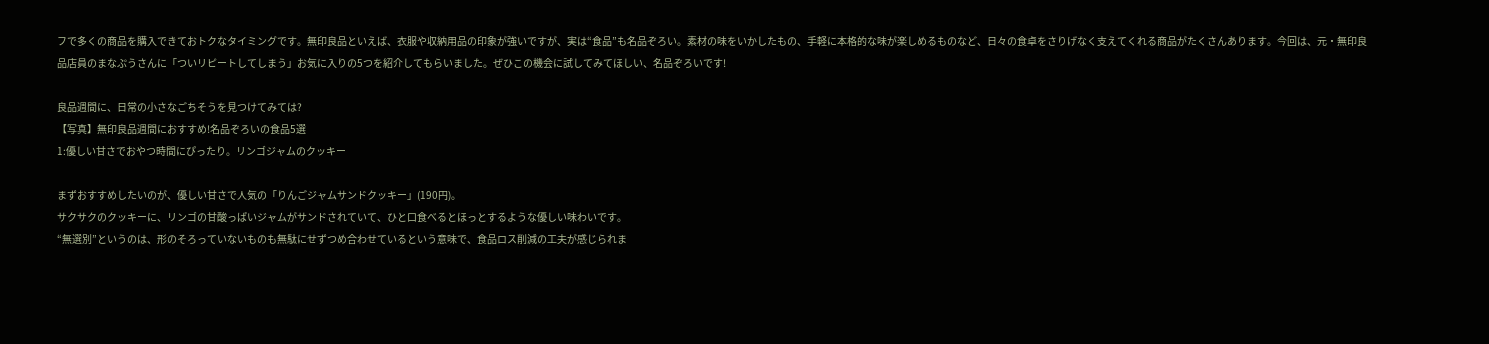フで多くの商品を購入できておトクなタイミングです。無印良品といえば、衣服や収納用品の印象が強いですが、実は“食品”も名品ぞろい。素材の味をいかしたもの、手軽に本格的な味が楽しめるものなど、日々の食卓をさりげなく支えてくれる商品がたくさんあります。今回は、元・無印良品店員のまなぷうさんに「ついリピートしてしまう」お気に入りの5つを紹介してもらいました。ぜひこの機会に試してみてほしい、名品ぞろいです!

良品週間に、日常の小さなごちそうを見つけてみては?
【写真】無印良品週間におすすめ!名品ぞろいの食品5選
1:優しい甘さでおやつ時間にぴったり。リンゴジャムのクッキー

まずおすすめしたいのが、優しい甘さで人気の「りんごジャムサンドクッキー」(190円)。
サクサクのクッキーに、リンゴの甘酸っぱいジャムがサンドされていて、ひと口食べるとほっとするような優しい味わいです。
“無選別”というのは、形のそろっていないものも無駄にせずつめ合わせているという意味で、食品ロス削減の工夫が感じられま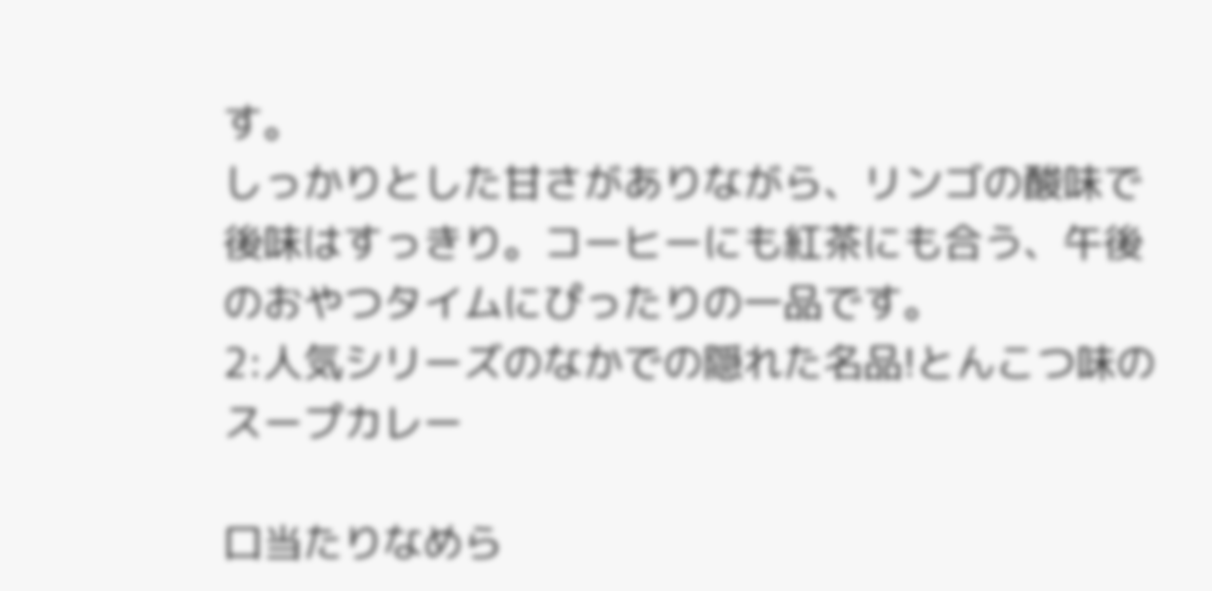す。
しっかりとした甘さがありながら、リンゴの酸味で後味はすっきり。コーヒーにも紅茶にも合う、午後のおやつタイムにぴったりの一品です。
2:人気シリーズのなかでの隠れた名品!とんこつ味のスープカレー

口当たりなめら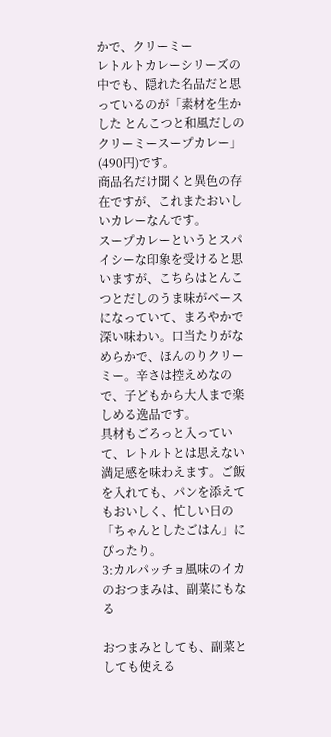かで、クリーミー
レトルトカレーシリーズの中でも、隠れた名品だと思っているのが「素材を生かした とんこつと和風だしのクリーミースープカレー」(490円)です。
商品名だけ聞くと異色の存在ですが、これまたおいしいカレーなんです。
スープカレーというとスパイシーな印象を受けると思いますが、こちらはとんこつとだしのうま味がベースになっていて、まろやかで深い味わい。口当たりがなめらかで、ほんのりクリーミー。辛さは控えめなので、子どもから大人まで楽しめる逸品です。
具材もごろっと入っていて、レトルトとは思えない満足感を味わえます。ご飯を入れても、パンを添えてもおいしく、忙しい日の「ちゃんとしたごはん」にぴったり。
3:カルパッチョ風味のイカのおつまみは、副菜にもなる

おつまみとしても、副菜としても使える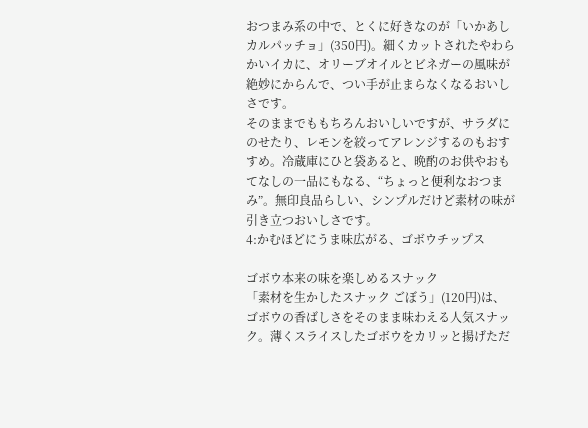おつまみ系の中で、とくに好きなのが「いかあしカルパッチョ」(350円)。細くカットされたやわらかいイカに、オリーブオイルとビネガーの風味が絶妙にからんで、つい手が止まらなくなるおいしさです。
そのままでももちろんおいしいですが、サラダにのせたり、レモンを絞ってアレンジするのもおすすめ。冷蔵庫にひと袋あると、晩酌のお供やおもてなしの一品にもなる、“ちょっと便利なおつまみ”。無印良品らしい、シンプルだけど素材の味が引き立つおいしさです。
4:かむほどにうま味広がる、ゴボウチップス

ゴボウ本来の味を楽しめるスナック
「素材を生かしたスナック ごぼう」(120円)は、ゴボウの香ばしさをそのまま味わえる人気スナック。薄くスライスしたゴボウをカリッと揚げただ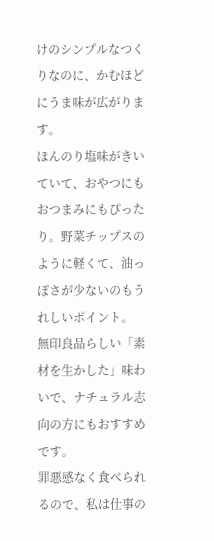けのシンプルなつくりなのに、かむほどにうま味が広がります。
ほんのり塩味がきいていて、おやつにもおつまみにもぴったり。野菜チップスのように軽くて、油っぽさが少ないのもうれしいポイント。
無印良品らしい「素材を生かした」味わいで、ナチュラル志向の方にもおすすめです。
罪悪感なく食べられるので、私は仕事の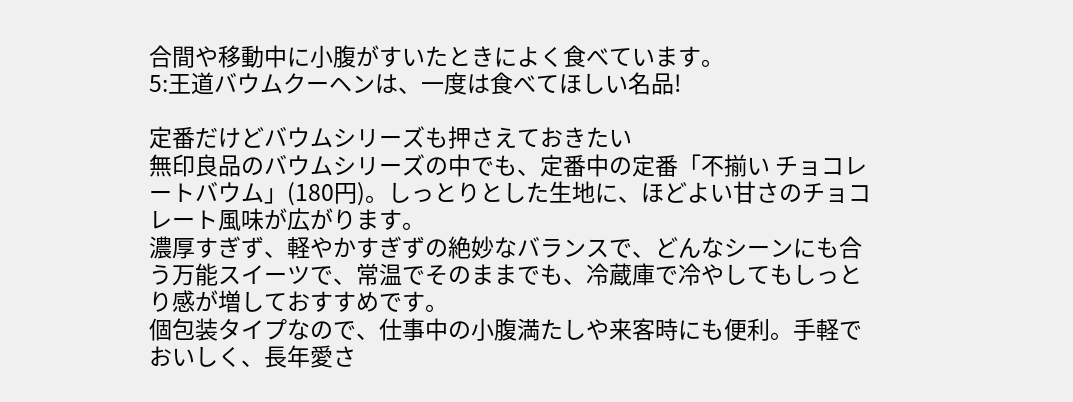合間や移動中に小腹がすいたときによく食べています。
5:王道バウムクーヘンは、一度は食べてほしい名品!

定番だけどバウムシリーズも押さえておきたい
無印良品のバウムシリーズの中でも、定番中の定番「不揃い チョコレートバウム」(180円)。しっとりとした生地に、ほどよい甘さのチョコレート風味が広がります。
濃厚すぎず、軽やかすぎずの絶妙なバランスで、どんなシーンにも合う万能スイーツで、常温でそのままでも、冷蔵庫で冷やしてもしっとり感が増しておすすめです。
個包装タイプなので、仕事中の小腹満たしや来客時にも便利。手軽でおいしく、長年愛さ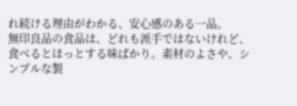れ続ける理由がわかる、安心感のある一品。
無印良品の食品は、どれも派手ではないけれど、食べるとほっとする味ばかり。素材のよさや、シンプルな製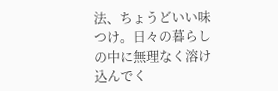法、ちょうどいい味つけ。日々の暮らしの中に無理なく溶け込んでく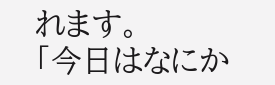れます。
「今日はなにか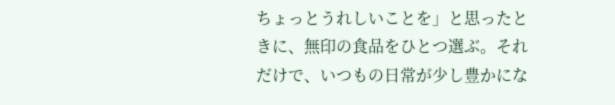ちょっとうれしいことを」と思ったときに、無印の食品をひとつ選ぶ。それだけで、いつもの日常が少し豊かにな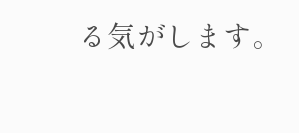る気がします。